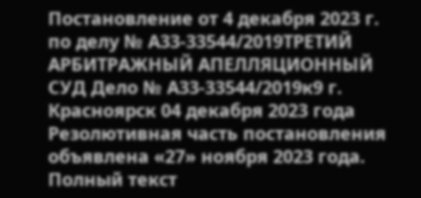Постановление от 4 декабря 2023 г. по делу № А33-33544/2019ТРЕТИЙ АРБИТРАЖНЫЙ АПЕЛЛЯЦИОННЫЙ СУД Дело № А33-33544/2019к9 г. Красноярск 04 декабря 2023 года Резолютивная часть постановления объявлена «27» ноября 2023 года. Полный текст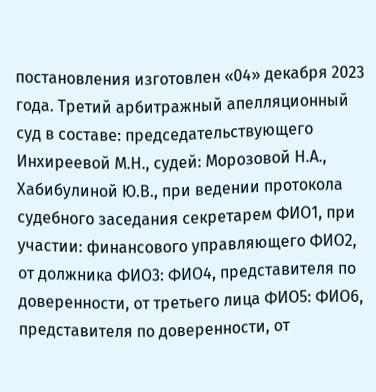постановления изготовлен «04» декабря 2023 года. Третий арбитражный апелляционный суд в составе: председательствующего Инхиреевой М.Н., судей: Морозовой Н.А., Хабибулиной Ю.В., при ведении протокола судебного заседания секретарем ФИО1, при участии: финансового управляющего ФИО2, от должника ФИО3: ФИО4, представителя по доверенности, от третьего лица ФИО5: ФИО6, представителя по доверенности, от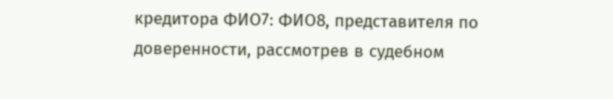кредитора ФИО7: ФИО8, представителя по доверенности, рассмотрев в судебном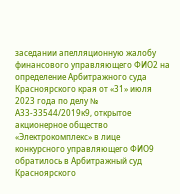заседании апелляционную жалобу финансового управляющего ФИО2 на определение Арбитражного суда Красноярского края от «31» июля 2023 года по делу № А33-33544/2019к9, открытое акционерное общество «Электрокомплекс» в лице конкурсного управляющего ФИО9 обратилось в Арбитражный суд Красноярского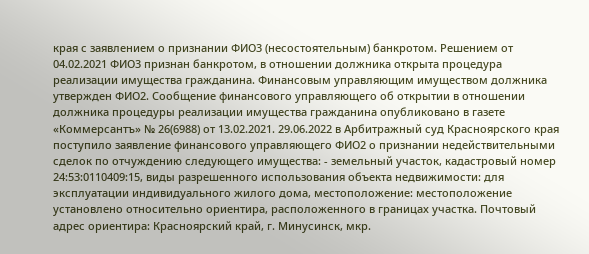края с заявлением о признании ФИО3 (несостоятельным) банкротом. Решением от 04.02.2021 ФИО3 признан банкротом, в отношении должника открыта процедура реализации имущества гражданина. Финансовым управляющим имуществом должника утвержден ФИО2. Сообщение финансового управляющего об открытии в отношении должника процедуры реализации имущества гражданина опубликовано в газете «Коммерсантъ» № 26(6988) от 13.02.2021. 29.06.2022 в Арбитражный суд Красноярского края поступило заявление финансового управляющего ФИО2 о признании недействительными сделок по отчуждению следующего имущества: - земельный участок, кадастровый номер 24:53:0110409:15, виды разрешенного использования объекта недвижимости: для эксплуатации индивидуального жилого дома, местоположение: местоположение установлено относительно ориентира, расположенного в границах участка. Почтовый адрес ориентира: Красноярский край, г. Минусинск, мкр.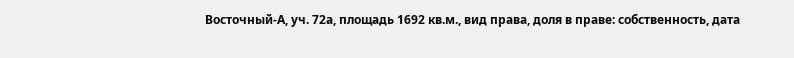Восточный-А, уч. 72а, площадь 1692 кв.м., вид права, доля в праве: собственность, дата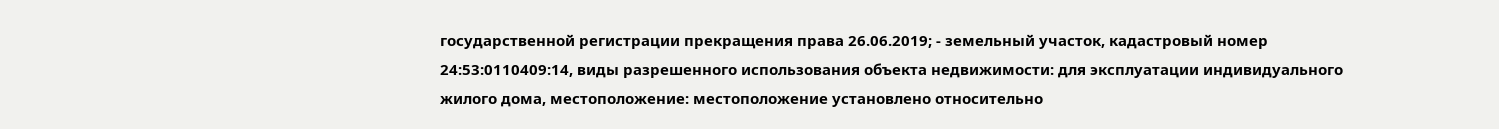государственной регистрации прекращения права 26.06.2019; - земельный участок, кадастровый номер 24:53:0110409:14, виды разрешенного использования объекта недвижимости: для эксплуатации индивидуального жилого дома, местоположение: местоположение установлено относительно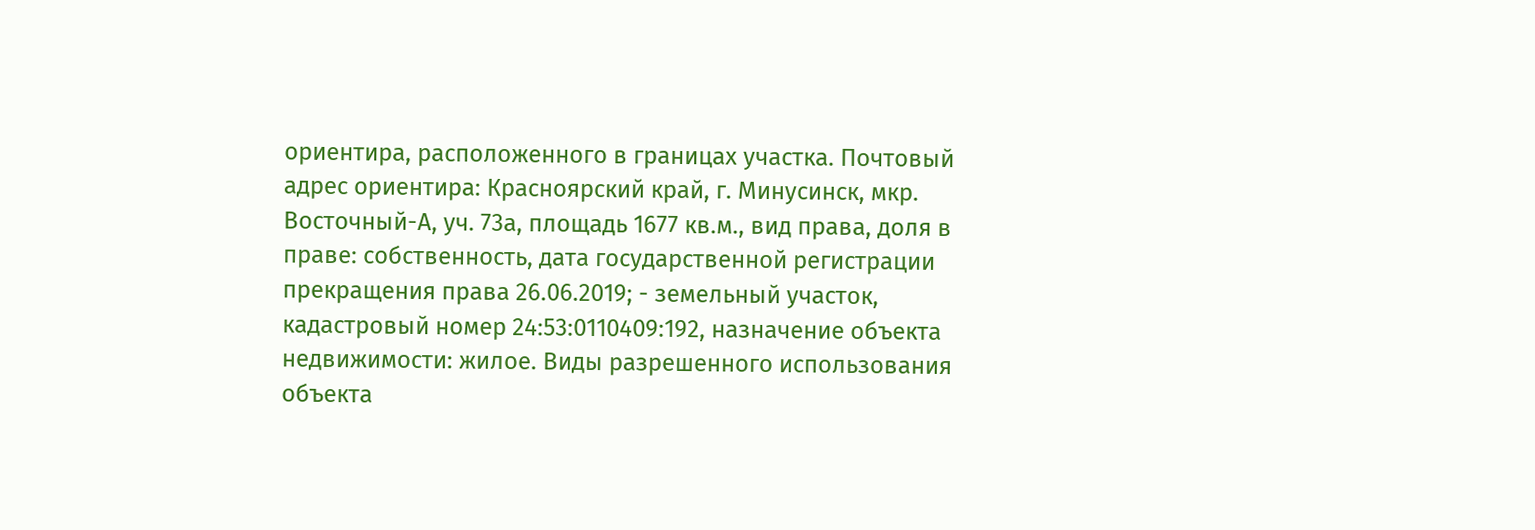ориентира, расположенного в границах участка. Почтовый адрес ориентира: Красноярский край, г. Минусинск, мкр. Восточный-А, уч. 73а, площадь 1677 кв.м., вид права, доля в праве: собственность, дата государственной регистрации прекращения права 26.06.2019; - земельный участок, кадастровый номер 24:53:0110409:192, назначение объекта недвижимости: жилое. Виды разрешенного использования объекта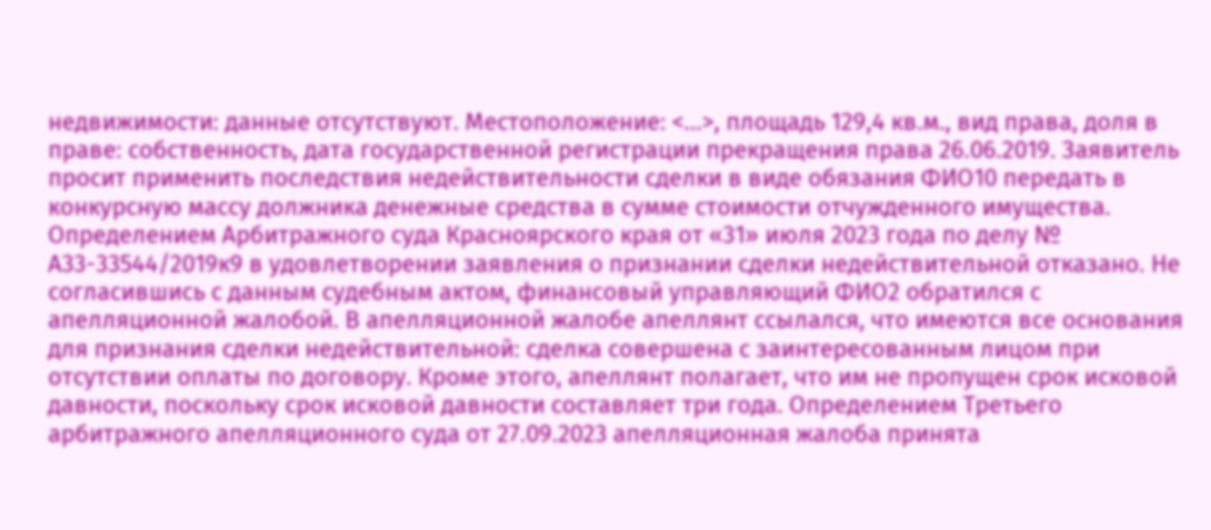недвижимости: данные отсутствуют. Местоположение: <...>, площадь 129,4 кв.м., вид права, доля в праве: собственность, дата государственной регистрации прекращения права 26.06.2019. Заявитель просит применить последствия недействительности сделки в виде обязания ФИО10 передать в конкурсную массу должника денежные средства в сумме стоимости отчужденного имущества. Определением Арбитражного суда Красноярского края от «31» июля 2023 года по делу № А33-33544/2019к9 в удовлетворении заявления о признании сделки недействительной отказано. Не согласившись с данным судебным актом, финансовый управляющий ФИО2 обратился с апелляционной жалобой. В апелляционной жалобе апеллянт ссылался, что имеются все основания для признания сделки недействительной: сделка совершена с заинтересованным лицом при отсутствии оплаты по договору. Кроме этого, апеллянт полагает, что им не пропущен срок исковой давности, поскольку срок исковой давности составляет три года. Определением Третьего арбитражного апелляционного суда от 27.09.2023 апелляционная жалоба принята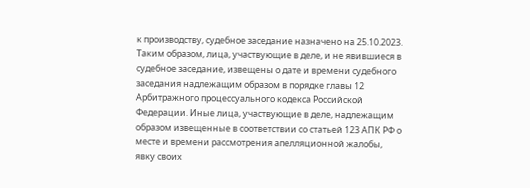к производству, судебное заседание назначено на 25.10.2023. Таким образом, лица, участвующие в деле, и не явившиеся в судебное заседание, извещены о дате и времени судебного заседания надлежащим образом в порядке главы 12 Арбитражного процессуального кодекса Российской Федерации. Иные лица, участвующие в деле, надлежащим образом извещенные в соответствии со статьей 123 АПК РФ о месте и времени рассмотрения апелляционной жалобы, явку своих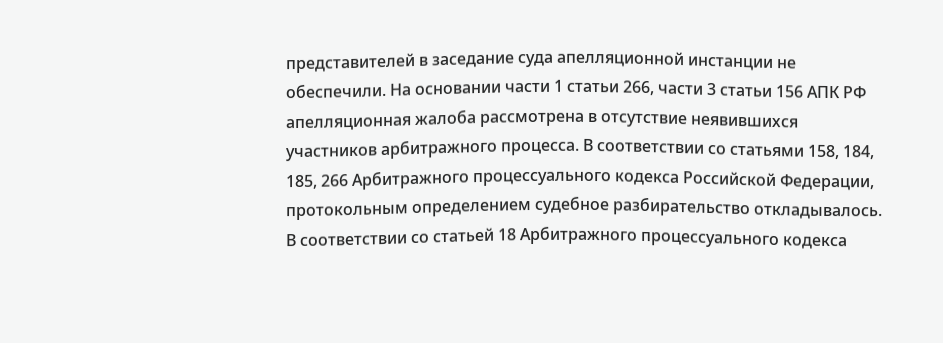представителей в заседание суда апелляционной инстанции не обеспечили. На основании части 1 статьи 266, части 3 статьи 156 АПК РФ апелляционная жалоба рассмотрена в отсутствие неявившихся участников арбитражного процесса. В соответствии со статьями 158, 184, 185, 266 Арбитражного процессуального кодекса Российской Федерации, протокольным определением судебное разбирательство откладывалось. В соответствии со статьей 18 Арбитражного процессуального кодекса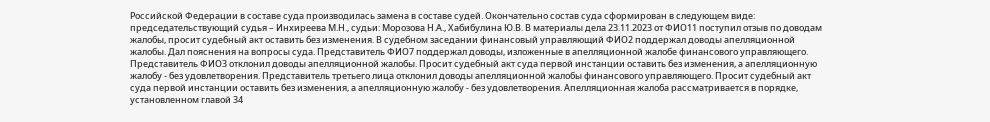Российской Федерации в составе суда производилась замена в составе судей. Окончательно состав суда сформирован в следующем виде: председательствующий судья – Инхиреева М.Н., судьи: Морозова Н.А., Хабибулина Ю.В. В материалы дела 23.11.2023 от ФИО11 поступил отзыв по доводам жалобы, просит судебный акт оставить без изменения. В судебном заседании финансовый управляющий ФИО2 поддержал доводы апелляционной жалобы. Дал пояснения на вопросы суда. Представитель ФИО7 поддержал доводы, изложенные в апелляционной жалобе финансового управляющего. Представитель ФИО3 отклонил доводы апелляционной жалобы. Просит судебный акт суда первой инстанции оставить без изменения, а апелляционную жалобу - без удовлетворения. Представитель третьего лица отклонил доводы апелляционной жалобы финансового управляющего. Просит судебный акт суда первой инстанции оставить без изменения, а апелляционную жалобу - без удовлетворения. Апелляционная жалоба рассматривается в порядке, установленном главой 34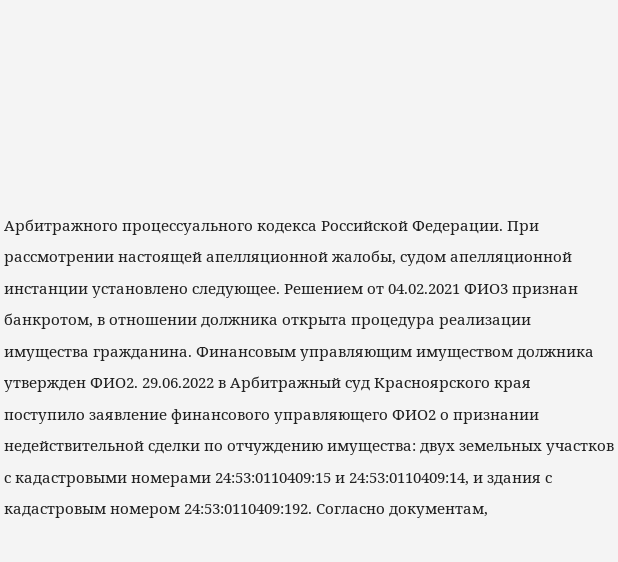Арбитражного процессуального кодекса Российской Федерации. При рассмотрении настоящей апелляционной жалобы, судом апелляционной инстанции установлено следующее. Решением от 04.02.2021 ФИО3 признан банкротом, в отношении должника открыта процедура реализации имущества гражданина. Финансовым управляющим имуществом должника утвержден ФИО2. 29.06.2022 в Арбитражный суд Красноярского края поступило заявление финансового управляющего ФИО2 о признании недействительной сделки по отчуждению имущества: двух земельных участков с кадастровыми номерами 24:53:0110409:15 и 24:53:0110409:14, и здания с кадастровым номером 24:53:0110409:192. Согласно документам,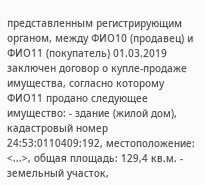представленным регистрирующим органом, между ФИО10 (продавец) и ФИО11 (покупатель) 01.03.2019 заключен договор о купле-продаже имущества, согласно которому ФИО11 продано следующее имущество: - здание (жилой дом), кадастровый номер 24:53:0110409:192, местоположение: <...>, общая площадь: 129,4 кв.м. - земельный участок,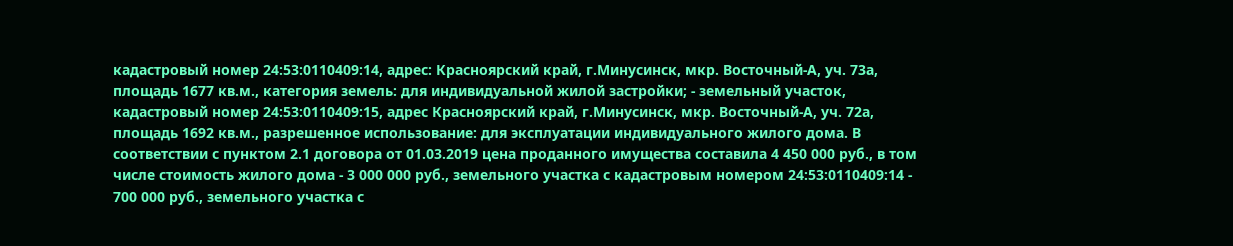кадастровый номер 24:53:0110409:14, адрес: Красноярский край, г.Минусинск, мкр. Восточный-А, уч. 73а, площадь 1677 кв.м., категория земель: для индивидуальной жилой застройки; - земельный участок, кадастровый номер 24:53:0110409:15, адрес Красноярский край, г.Минусинск, мкр. Восточный-А, уч. 72а, площадь 1692 кв.м., разрешенное использование: для эксплуатации индивидуального жилого дома. В соответствии с пунктом 2.1 договора от 01.03.2019 цена проданного имущества составила 4 450 000 руб., в том числе стоимость жилого дома - 3 000 000 руб., земельного участка с кадастровым номером 24:53:0110409:14 - 700 000 руб., земельного участка с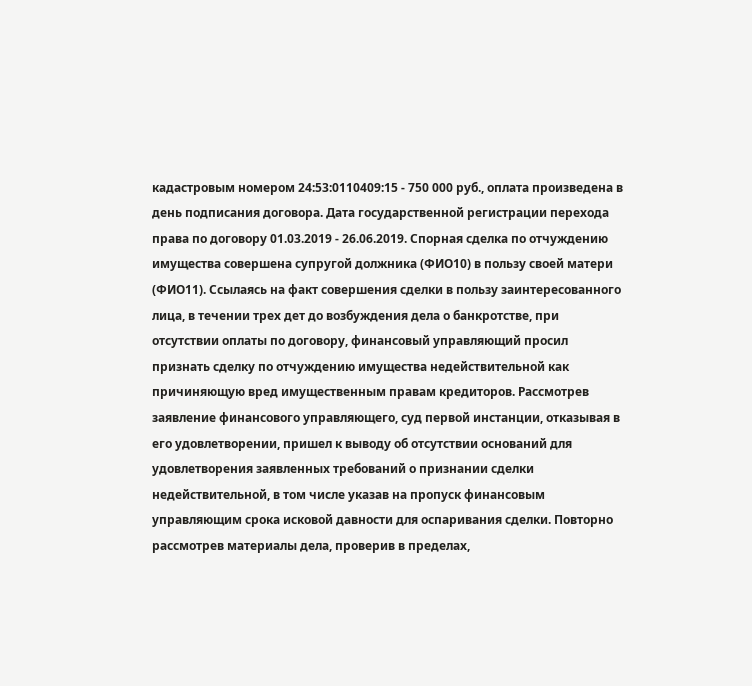кадастровым номером 24:53:0110409:15 - 750 000 руб., оплата произведена в день подписания договора. Дата государственной регистрации перехода права по договору 01.03.2019 - 26.06.2019. Спорная сделка по отчуждению имущества совершена супругой должника (ФИО10) в пользу своей матери (ФИО11). Ссылаясь на факт совершения сделки в пользу заинтересованного лица, в течении трех дет до возбуждения дела о банкротстве, при отсутствии оплаты по договору, финансовый управляющий просил признать сделку по отчуждению имущества недействительной как причиняющую вред имущественным правам кредиторов. Рассмотрев заявление финансового управляющего, суд первой инстанции, отказывая в его удовлетворении, пришел к выводу об отсутствии оснований для удовлетворения заявленных требований о признании сделки недействительной, в том числе указав на пропуск финансовым управляющим срока исковой давности для оспаривания сделки. Повторно рассмотрев материалы дела, проверив в пределах,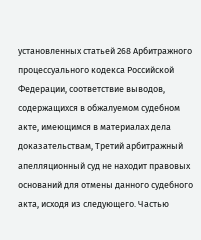установленных статьей 268 Арбитражного процессуального кодекса Российской Федерации, соответствие выводов, содержащихся в обжалуемом судебном акте, имеющимся в материалах дела доказательствам, Третий арбитражный апелляционный суд не находит правовых оснований для отмены данного судебного акта, исходя из следующего. Частью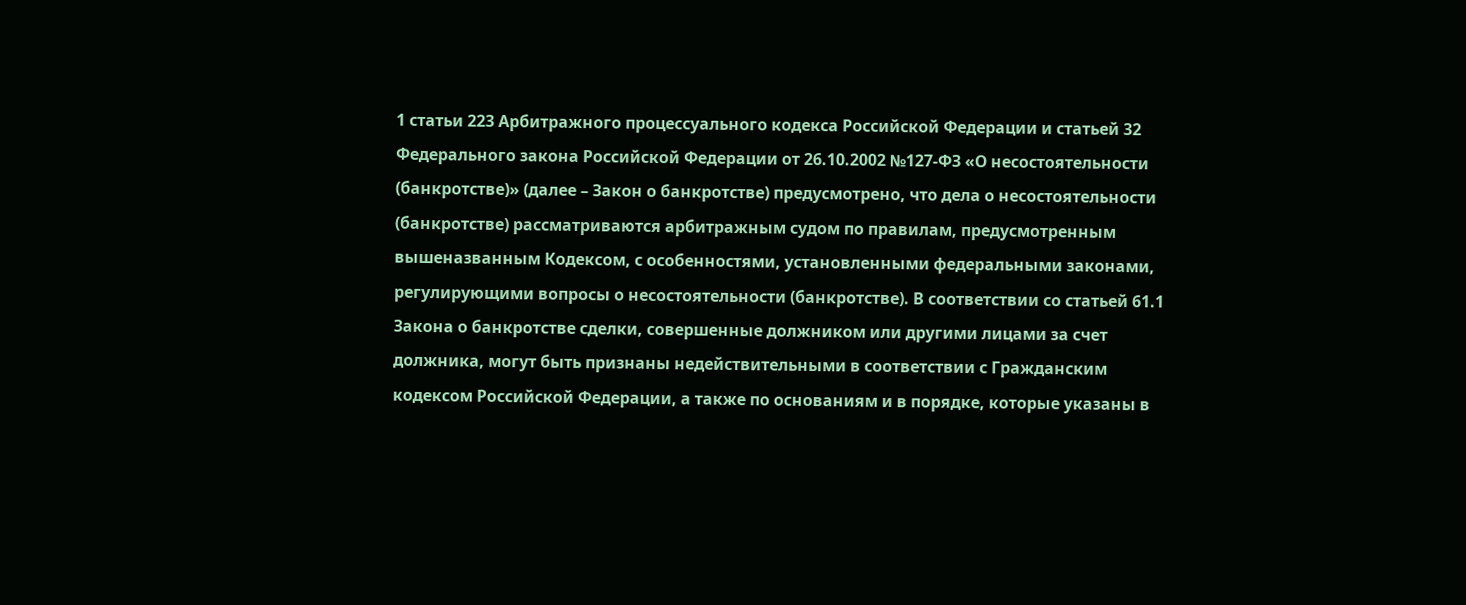1 статьи 223 Арбитражного процессуального кодекса Российской Федерации и статьей 32 Федерального закона Российской Федерации от 26.10.2002 №127-ФЗ «О несостоятельности (банкротстве)» (далее – Закон о банкротстве) предусмотрено, что дела о несостоятельности (банкротстве) рассматриваются арбитражным судом по правилам, предусмотренным вышеназванным Кодексом, с особенностями, установленными федеральными законами, регулирующими вопросы о несостоятельности (банкротстве). В соответствии со статьей 61.1 Закона о банкротстве сделки, совершенные должником или другими лицами за счет должника, могут быть признаны недействительными в соответствии с Гражданским кодексом Российской Федерации, а также по основаниям и в порядке, которые указаны в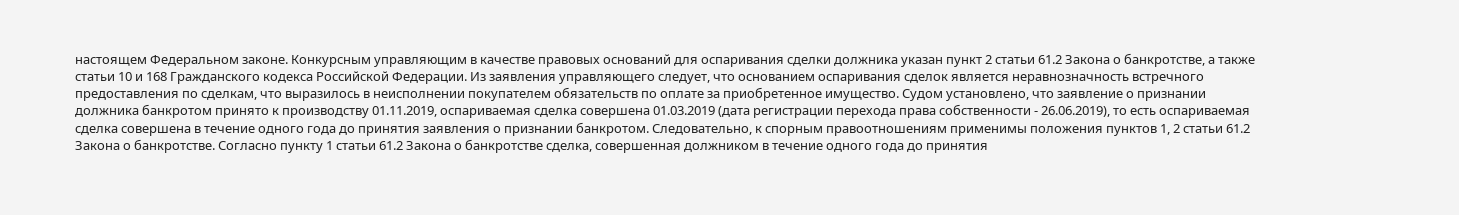настоящем Федеральном законе. Конкурсным управляющим в качестве правовых оснований для оспаривания сделки должника указан пункт 2 статьи 61.2 Закона о банкротстве, а также статьи 10 и 168 Гражданского кодекса Российской Федерации. Из заявления управляющего следует, что основанием оспаривания сделок является неравнозначность встречного предоставления по сделкам, что выразилось в неисполнении покупателем обязательств по оплате за приобретенное имущество. Судом установлено, что заявление о признании должника банкротом принято к производству 01.11.2019, оспариваемая сделка совершена 01.03.2019 (дата регистрации перехода права собственности - 26.06.2019), то есть оспариваемая сделка совершена в течение одного года до принятия заявления о признании банкротом. Следовательно, к спорным правоотношениям применимы положения пунктов 1, 2 статьи 61.2 Закона о банкротстве. Согласно пункту 1 статьи 61.2 Закона о банкротстве сделка, совершенная должником в течение одного года до принятия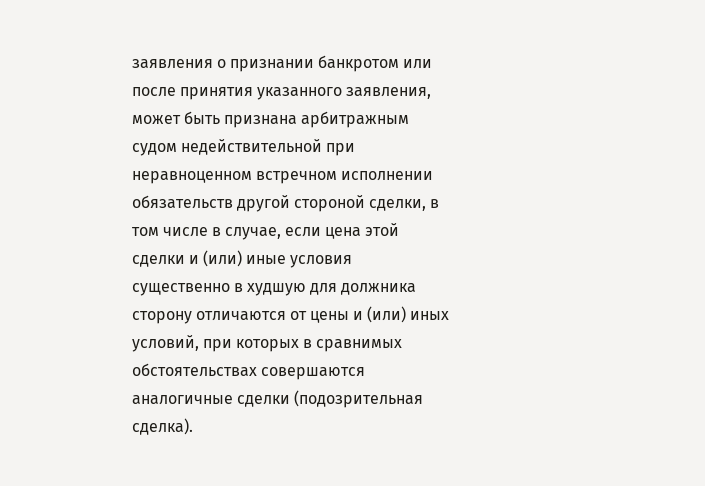заявления о признании банкротом или после принятия указанного заявления, может быть признана арбитражным судом недействительной при неравноценном встречном исполнении обязательств другой стороной сделки, в том числе в случае, если цена этой сделки и (или) иные условия существенно в худшую для должника сторону отличаются от цены и (или) иных условий, при которых в сравнимых обстоятельствах совершаются аналогичные сделки (подозрительная сделка).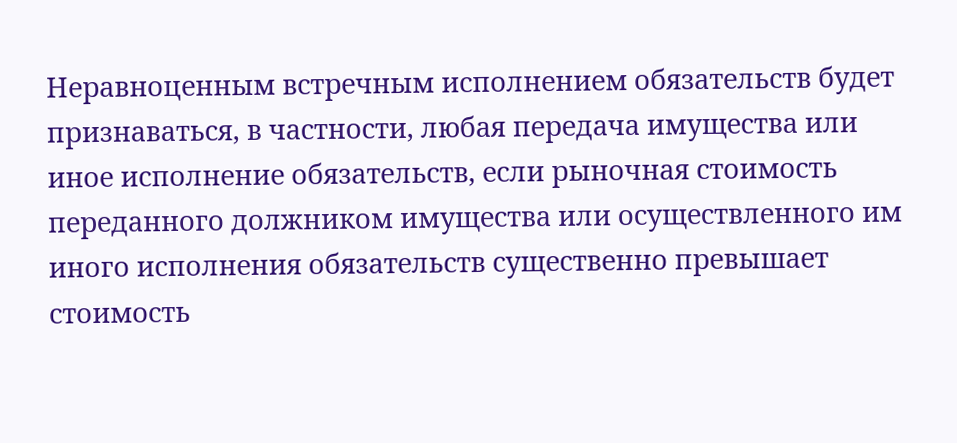Неравноценным встречным исполнением обязательств будет признаваться, в частности, любая передача имущества или иное исполнение обязательств, если рыночная стоимость переданного должником имущества или осуществленного им иного исполнения обязательств существенно превышает стоимость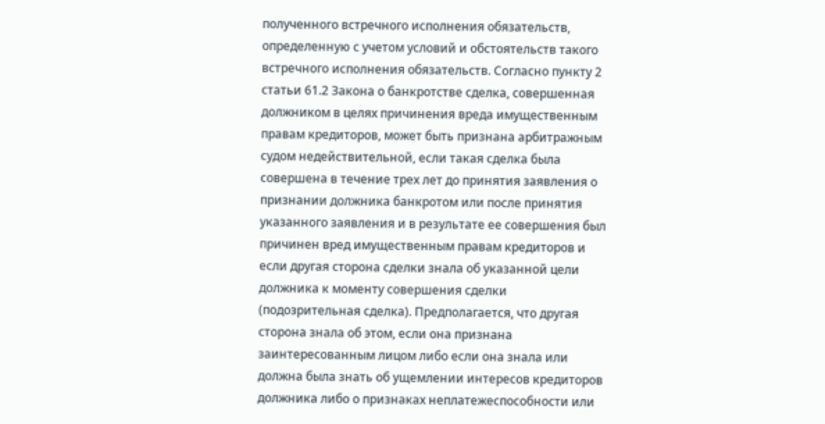полученного встречного исполнения обязательств, определенную с учетом условий и обстоятельств такого встречного исполнения обязательств. Согласно пункту 2 статьи 61.2 Закона о банкротстве сделка, совершенная должником в целях причинения вреда имущественным правам кредиторов, может быть признана арбитражным судом недействительной, если такая сделка была совершена в течение трех лет до принятия заявления о признании должника банкротом или после принятия указанного заявления и в результате ее совершения был причинен вред имущественным правам кредиторов и если другая сторона сделки знала об указанной цели должника к моменту совершения сделки (подозрительная сделка). Предполагается, что другая сторона знала об этом, если она признана заинтересованным лицом либо если она знала или должна была знать об ущемлении интересов кредиторов должника либо о признаках неплатежеспособности или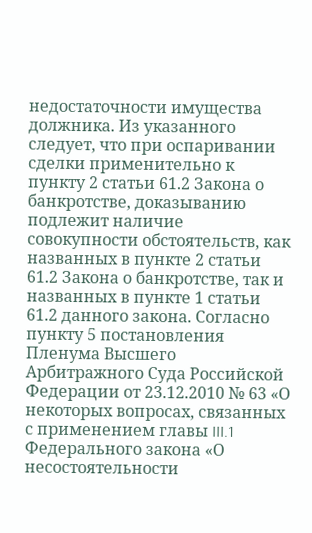недостаточности имущества должника. Из указанного следует, что при оспаривании сделки применительно к пункту 2 статьи 61.2 Закона о банкротстве, доказыванию подлежит наличие совокупности обстоятельств, как названных в пункте 2 статьи 61.2 Закона о банкротстве, так и названных в пункте 1 статьи 61.2 данного закона. Согласно пункту 5 постановления Пленума Высшего Арбитражного Суда Российской Федерации от 23.12.2010 № 63 «О некоторых вопросах, связанных с применением главы III.1 Федерального закона «О несостоятельности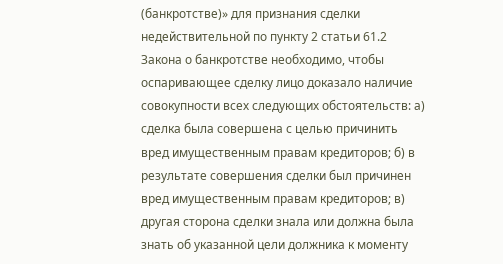(банкротстве)» для признания сделки недействительной по пункту 2 статьи 61.2 Закона о банкротстве необходимо, чтобы оспаривающее сделку лицо доказало наличие совокупности всех следующих обстоятельств: а) сделка была совершена с целью причинить вред имущественным правам кредиторов; б) в результате совершения сделки был причинен вред имущественным правам кредиторов; в) другая сторона сделки знала или должна была знать об указанной цели должника к моменту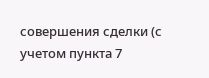совершения сделки (с учетом пункта 7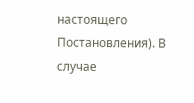настоящего Постановления). В случае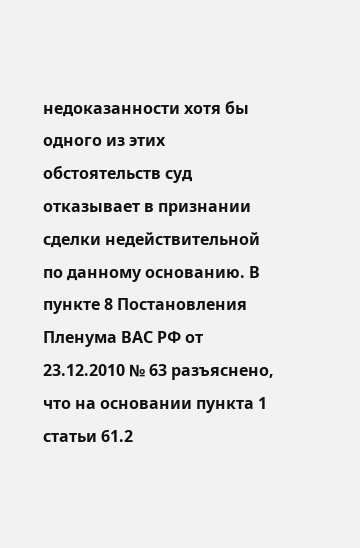недоказанности хотя бы одного из этих обстоятельств суд отказывает в признании сделки недействительной по данному основанию. В пункте 8 Постановления Пленума ВАС РФ от 23.12.2010 № 63 разъяснено, что на основании пункта 1 статьи 61.2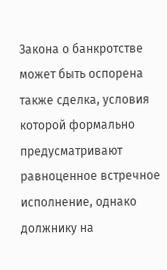Закона о банкротстве может быть оспорена также сделка, условия которой формально предусматривают равноценное встречное исполнение, однако должнику на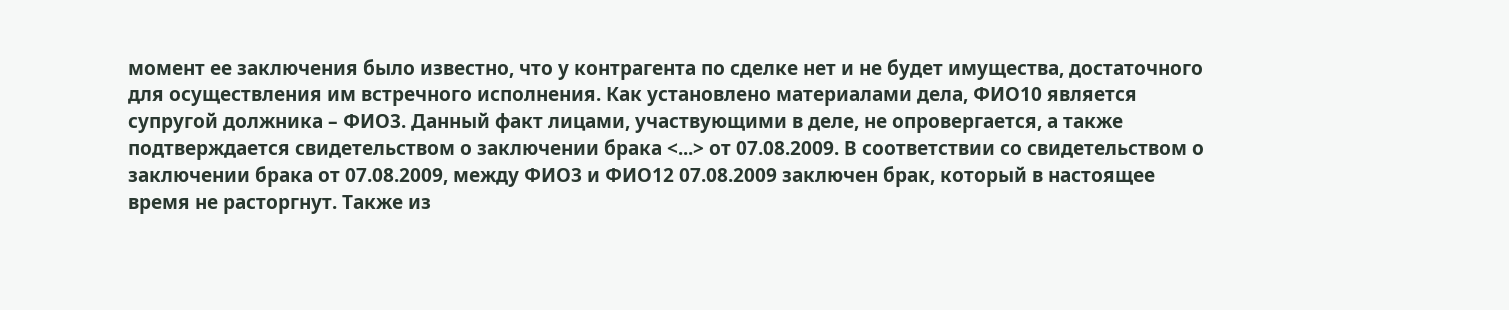момент ее заключения было известно, что у контрагента по сделке нет и не будет имущества, достаточного для осуществления им встречного исполнения. Как установлено материалами дела, ФИО10 является супругой должника – ФИО3. Данный факт лицами, участвующими в деле, не опровергается, а также подтверждается свидетельством о заключении брака <...> от 07.08.2009. В соответствии со свидетельством о заключении брака от 07.08.2009, между ФИО3 и ФИО12 07.08.2009 заключен брак, который в настоящее время не расторгнут. Также из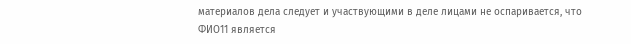материалов дела следует и участвующими в деле лицами не оспаривается, что ФИО11 является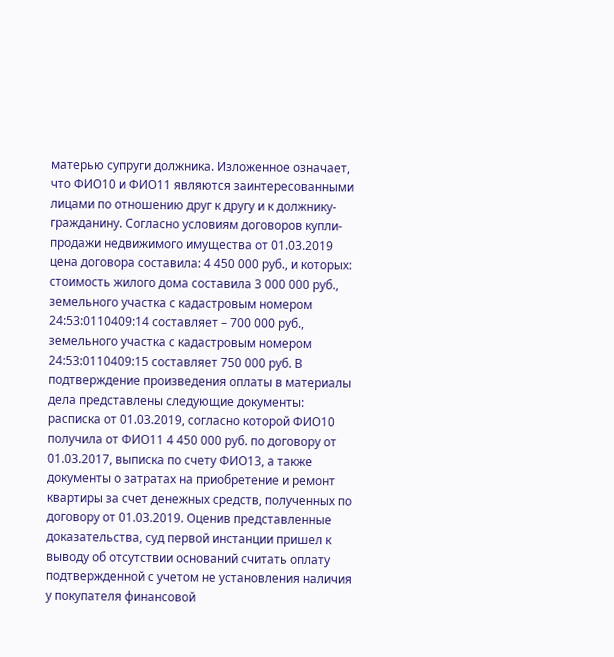матерью супруги должника. Изложенное означает, что ФИО10 и ФИО11 являются заинтересованными лицами по отношению друг к другу и к должнику-гражданину. Согласно условиям договоров купли-продажи недвижимого имущества от 01.03.2019 цена договора составила: 4 450 000 руб., и которых: стоимость жилого дома составила 3 000 000 руб., земельного участка с кадастровым номером 24:53:0110409:14 составляет – 700 000 руб., земельного участка с кадастровым номером 24:53:0110409:15 составляет 750 000 руб. В подтверждение произведения оплаты в материалы дела представлены следующие документы: расписка от 01.03.2019, согласно которой ФИО10 получила от ФИО11 4 450 000 руб. по договору от 01.03.2017, выписка по счету ФИО13, а также документы о затратах на приобретение и ремонт квартиры за счет денежных средств, полученных по договору от 01.03.2019. Оценив представленные доказательства, суд первой инстанции пришел к выводу об отсутствии оснований считать оплату подтвержденной с учетом не установления наличия у покупателя финансовой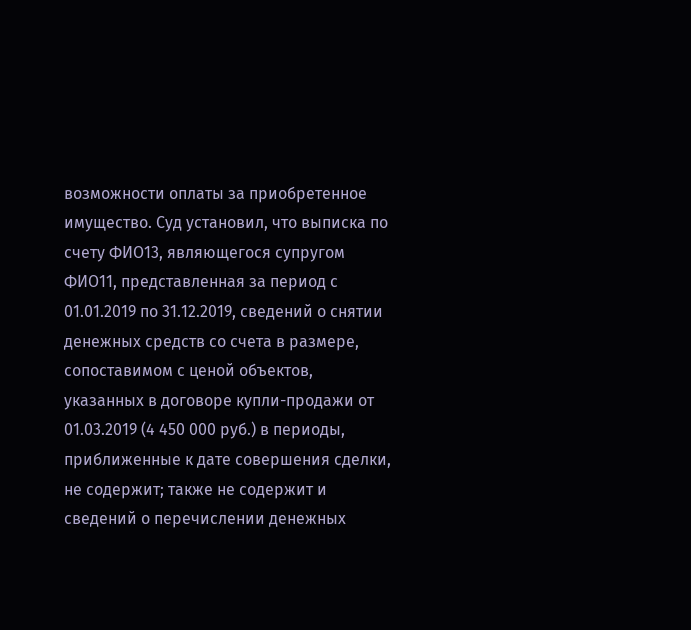возможности оплаты за приобретенное имущество. Суд установил, что выписка по счету ФИО13, являющегося супругом ФИО11, представленная за период с 01.01.2019 по 31.12.2019, сведений о снятии денежных средств со счета в размере, сопоставимом с ценой объектов, указанных в договоре купли-продажи от 01.03.2019 (4 450 000 руб.) в периоды, приближенные к дате совершения сделки, не содержит; также не содержит и сведений о перечислении денежных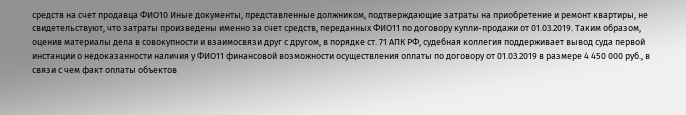средств на счет продавца ФИО10 Иные документы, представленные должником, подтверждающие затраты на приобретение и ремонт квартиры, не свидетельствуют, что затраты произведены именно за счет средств, переданных ФИО11 по договору купли-продажи от 01.03.2019. Таким образом, оценив материалы дела в совокупности и взаимосвязи друг с другом, в порядке ст. 71 АПК РФ, судебная коллегия поддерживает вывод суда первой инстанции о недоказанности наличия у ФИО11 финансовой возможности осуществления оплаты по договору от 01.03.2019 в размере 4 450 000 руб., в связи с чем факт оплаты объектов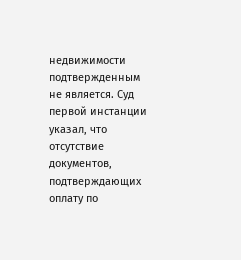недвижимости подтвержденным не является. Суд первой инстанции указал, что отсутствие документов, подтверждающих оплату по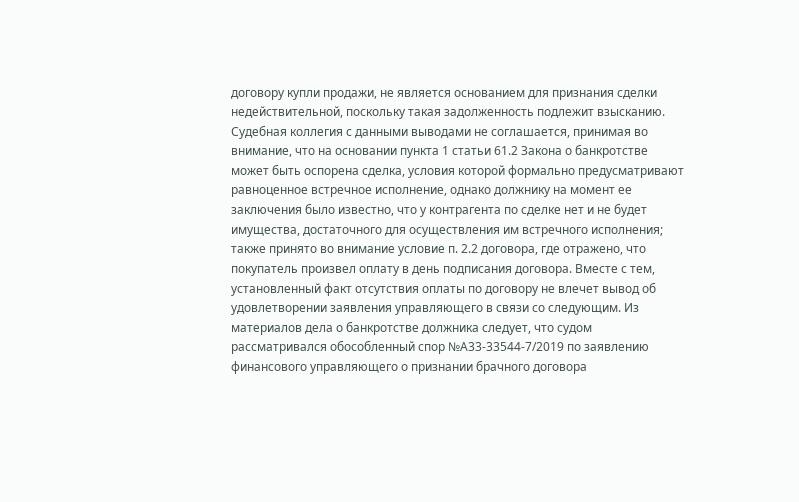договору купли продажи, не является основанием для признания сделки недействительной, поскольку такая задолженность подлежит взысканию. Судебная коллегия с данными выводами не соглашается, принимая во внимание, что на основании пункта 1 статьи 61.2 Закона о банкротстве может быть оспорена сделка, условия которой формально предусматривают равноценное встречное исполнение, однако должнику на момент ее заключения было известно, что у контрагента по сделке нет и не будет имущества, достаточного для осуществления им встречного исполнения; также принято во внимание условие п. 2.2 договора, где отражено, что покупатель произвел оплату в день подписания договора. Вместе с тем, установленный факт отсутствия оплаты по договору не влечет вывод об удовлетворении заявления управляющего в связи со следующим. Из материалов дела о банкротстве должника следует, что судом рассматривался обособленный спор №А33-33544-7/2019 по заявлению финансового управляющего о признании брачного договора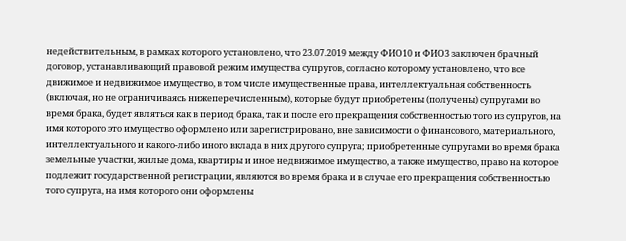недействительным, в рамках которого установлено, что 23.07.2019 между ФИО10 и ФИО3 заключен брачный договор, устанавливающий правовой режим имущества супругов, согласно которому установлено, что все движимое и недвижимое имущество, в том числе имущественные права, интеллектуальная собственность (включая, но не ограничиваясь нижеперечисленным), которые будут приобретены (получены) супругами во время брака, будет являться как в период брака, так и после его прекращения собственностью того из супругов, на имя которого это имущество оформлено или зарегистрировано, вне зависимости о финансового, материального, интеллектуального и какого-либо иного вклада в них другого супруга; приобретенные супругами во время брака земельные участки, жилые дома, квартиры и иное недвижимое имущество, а также имущество, право на которое подлежит государственной регистрации, являются во время брака и в случае его прекращения собственностью того супруга, на имя которого они оформлены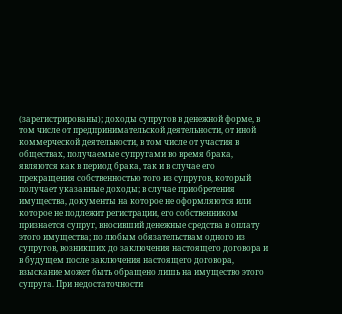(зарегистрированы); доходы супругов в денежной форме, в том числе от предпринимательской деятельности, от иной коммерческой деятельности, в том числе от участия в обществах, получаемые супругами во время брака, являются как в период брака, так и в случае его прекращения собственностью того из супругов, который получает указанные доходы; в случае приобретения имущества, документы на которое не оформляются или которое не подлежит регистрации, его собственником признается супруг, вносивший денежные средства в оплату этого имущества; по любым обязательствам одного из супругов, возникших до заключения настоящего договора и в будущем после заключения настоящего договора, взыскание может быть обращено лишь на имущество этого супруга. При недостаточности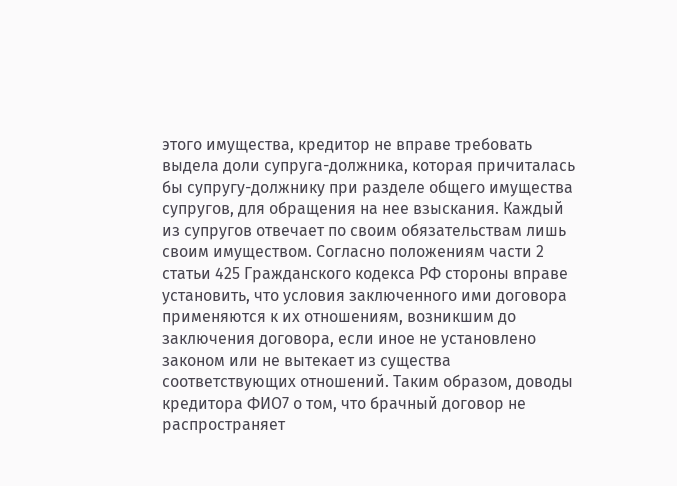этого имущества, кредитор не вправе требовать выдела доли супруга-должника, которая причиталась бы супругу-должнику при разделе общего имущества супругов, для обращения на нее взыскания. Каждый из супругов отвечает по своим обязательствам лишь своим имуществом. Согласно положениям части 2 статьи 425 Гражданского кодекса РФ стороны вправе установить, что условия заключенного ими договора применяются к их отношениям, возникшим до заключения договора, если иное не установлено законом или не вытекает из существа соответствующих отношений. Таким образом, доводы кредитора ФИО7 о том, что брачный договор не распространяет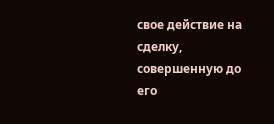свое действие на сделку, совершенную до его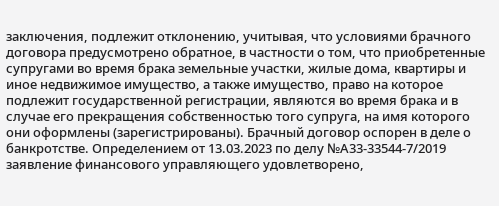заключения, подлежит отклонению, учитывая, что условиями брачного договора предусмотрено обратное, в частности о том, что приобретенные супругами во время брака земельные участки, жилые дома, квартиры и иное недвижимое имущество, а также имущество, право на которое подлежит государственной регистрации, являются во время брака и в случае его прекращения собственностью того супруга, на имя которого они оформлены (зарегистрированы). Брачный договор оспорен в деле о банкротстве. Определением от 13.03.2023 по делу №А33-33544-7/2019 заявление финансового управляющего удовлетворено,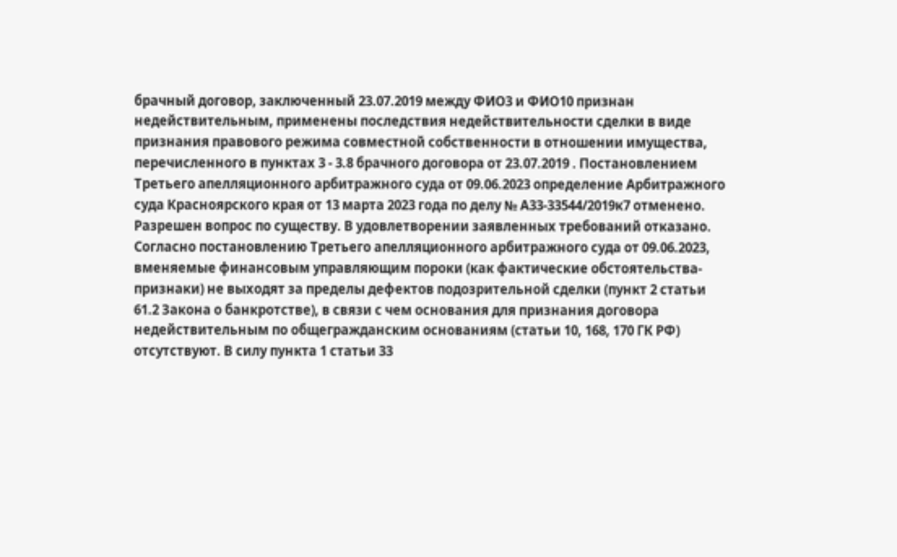брачный договор, заключенный 23.07.2019 между ФИО3 и ФИО10 признан недействительным, применены последствия недействительности сделки в виде признания правового режима совместной собственности в отношении имущества, перечисленного в пунктах 3 - 3.8 брачного договора от 23.07.2019 . Постановлением Третьего апелляционного арбитражного суда от 09.06.2023 определение Арбитражного суда Красноярского края от 13 марта 2023 года по делу № А33-33544/2019к7 отменено. Разрешен вопрос по существу. В удовлетворении заявленных требований отказано. Согласно постановлению Третьего апелляционного арбитражного суда от 09.06.2023, вменяемые финансовым управляющим пороки (как фактические обстоятельства-признаки) не выходят за пределы дефектов подозрительной сделки (пункт 2 статьи 61.2 Закона о банкротстве), в связи с чем основания для признания договора недействительным по общегражданским основаниям (статьи 10, 168, 170 ГК РФ) отсутствуют. В силу пункта 1 статьи 33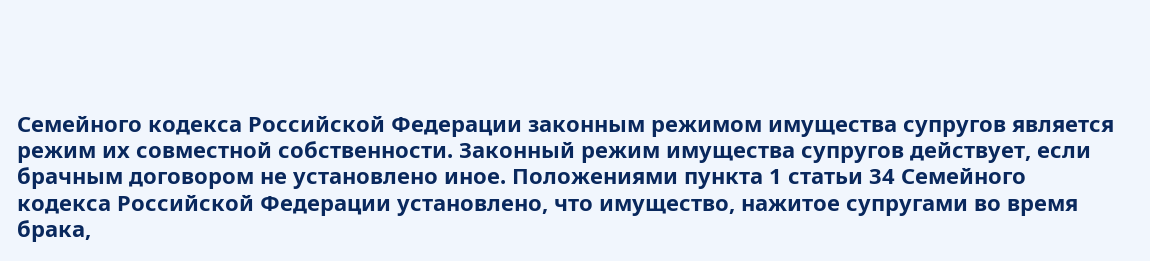Семейного кодекса Российской Федерации законным режимом имущества супругов является режим их совместной собственности. Законный режим имущества супругов действует, если брачным договором не установлено иное. Положениями пункта 1 статьи 34 Семейного кодекса Российской Федерации установлено, что имущество, нажитое супругами во время брака,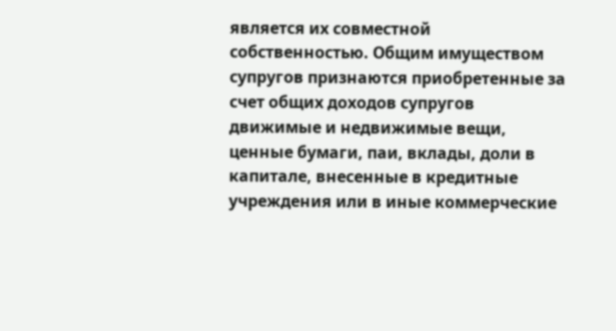является их совместной собственностью. Общим имуществом супругов признаются приобретенные за счет общих доходов супругов движимые и недвижимые вещи, ценные бумаги, паи, вклады, доли в капитале, внесенные в кредитные учреждения или в иные коммерческие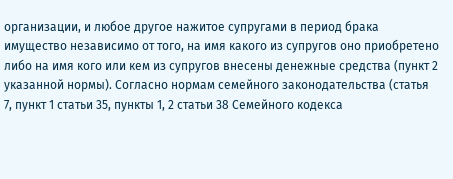организации, и любое другое нажитое супругами в период брака имущество независимо от того, на имя какого из супругов оно приобретено либо на имя кого или кем из супругов внесены денежные средства (пункт 2 указанной нормы). Согласно нормам семейного законодательства (статья 7, пункт 1 статьи 35, пункты 1, 2 статьи 38 Семейного кодекса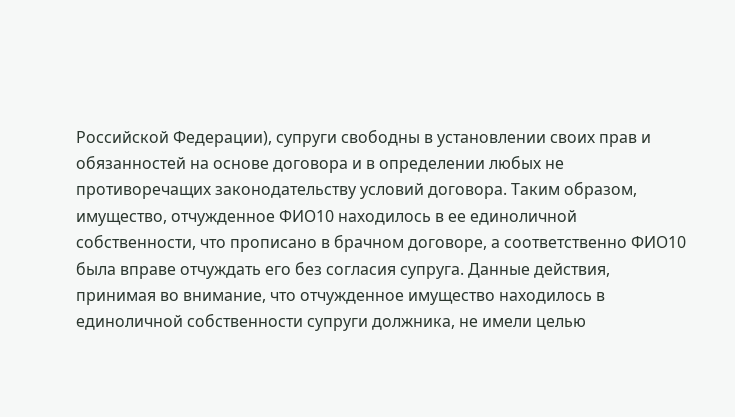Российской Федерации), супруги свободны в установлении своих прав и обязанностей на основе договора и в определении любых не противоречащих законодательству условий договора. Таким образом, имущество, отчужденное ФИО10 находилось в ее единоличной собственности, что прописано в брачном договоре, а соответственно ФИО10 была вправе отчуждать его без согласия супруга. Данные действия, принимая во внимание, что отчужденное имущество находилось в единоличной собственности супруги должника, не имели целью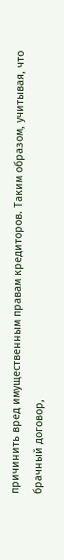причинить вред имущественным правам кредиторов. Таким образом, учитывая, что брачный договор,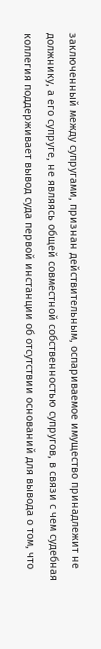заключенный между супругами, признан действительным, оспариваемое имущество принадлежит не должнику, а его супруге, не являясь общей совместной собственностью супругов, в связи с чем судебная коллегия поддерживает вывод суда первой инстанции об отсутствии оснований для вывода о том, что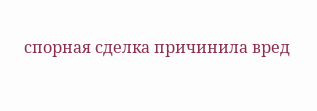спорная сделка причинила вред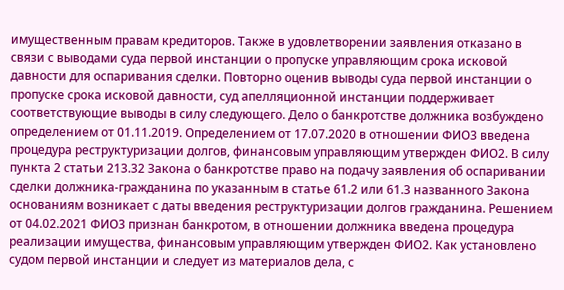имущественным правам кредиторов. Также в удовлетворении заявления отказано в связи с выводами суда первой инстанции о пропуске управляющим срока исковой давности для оспаривания сделки. Повторно оценив выводы суда первой инстанции о пропуске срока исковой давности, суд апелляционной инстанции поддерживает соответствующие выводы в силу следующего. Дело о банкротстве должника возбуждено определением от 01.11.2019. Определением от 17.07.2020 в отношении ФИО3 введена процедура реструктуризации долгов, финансовым управляющим утвержден ФИО2. В силу пункта 2 статьи 213.32 Закона о банкротстве право на подачу заявления об оспаривании сделки должника-гражданина по указанным в статье 61.2 или 61.3 названного Закона основаниям возникает с даты введения реструктуризации долгов гражданина. Решением от 04.02.2021 ФИО3 признан банкротом, в отношении должника введена процедура реализации имущества, финансовым управляющим утвержден ФИО2. Как установлено судом первой инстанции и следует из материалов дела, с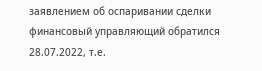заявлением об оспаривании сделки финансовый управляющий обратился 28.07.2022, т.е.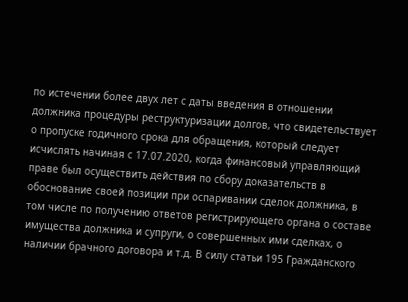по истечении более двух лет с даты введения в отношении должника процедуры реструктуризации долгов, что свидетельствует о пропуске годичного срока для обращения, который следует исчислять начиная с 17.07.2020, когда финансовый управляющий праве был осуществить действия по сбору доказательств в обоснование своей позиции при оспаривании сделок должника, в том числе по получению ответов регистрирующего органа о составе имущества должника и супруги, о совершенных ими сделках, о наличии брачного договора и т.д. В силу статьи 195 Гражданского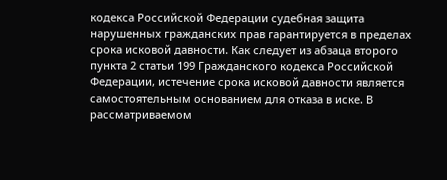кодекса Российской Федерации судебная защита нарушенных гражданских прав гарантируется в пределах срока исковой давности. Как следует из абзаца второго пункта 2 статьи 199 Гражданского кодекса Российской Федерации, истечение срока исковой давности является самостоятельным основанием для отказа в иске. В рассматриваемом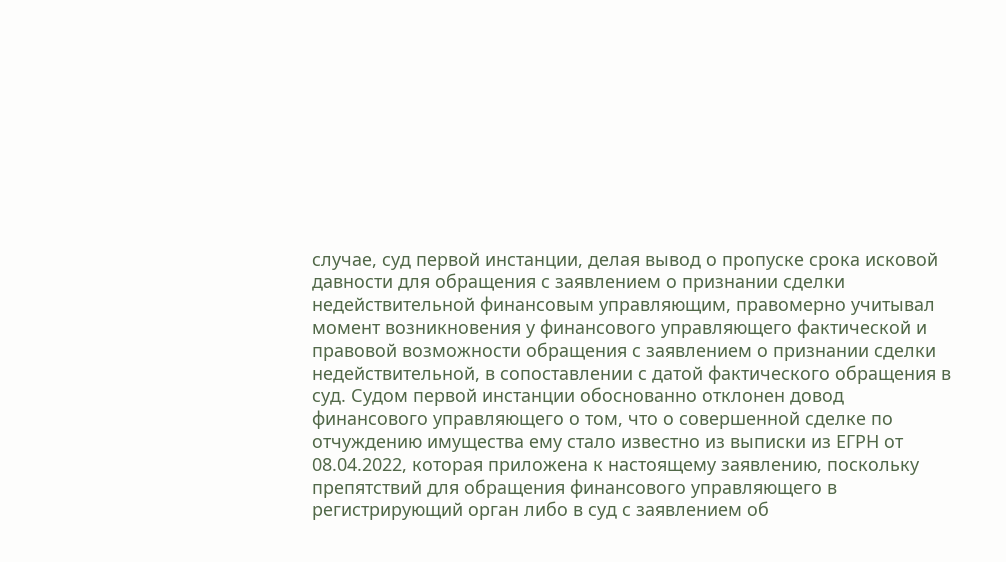случае, суд первой инстанции, делая вывод о пропуске срока исковой давности для обращения с заявлением о признании сделки недействительной финансовым управляющим, правомерно учитывал момент возникновения у финансового управляющего фактической и правовой возможности обращения с заявлением о признании сделки недействительной, в сопоставлении с датой фактического обращения в суд. Судом первой инстанции обоснованно отклонен довод финансового управляющего о том, что о совершенной сделке по отчуждению имущества ему стало известно из выписки из ЕГРН от 08.04.2022, которая приложена к настоящему заявлению, поскольку препятствий для обращения финансового управляющего в регистрирующий орган либо в суд с заявлением об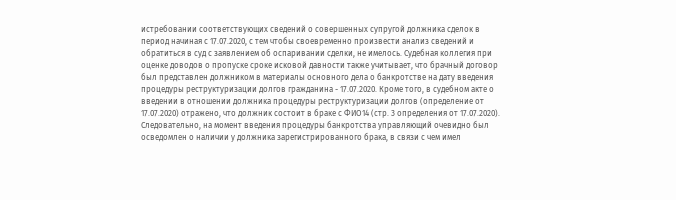истребовании соответствующих сведений о совершенных супругой должника сделок в период начиная с 17.07.2020, с тем чтобы своевременно произвести анализ сведений и обратиться в суд с заявлением об оспаривании сделки, не имелось. Судебная коллегия при оценке доводов о пропуске сроке исковой давности также учитывает, что брачный договор был представлен должником в материалы основного дела о банкротстве на дату введения процедуры реструктуризации долгов гражданина - 17.07.2020. Кроме того, в судебном акте о введении в отношении должника процедуры реструктуризации долгов (определение от 17.07.2020) отражено, что должник состоит в браке с ФИО14 (стр. 3 определения от 17.07.2020). Следовательно, на момент введения процедуры банкротства управляющий очевидно был осведомлен о наличии у должника зарегистрированного брака, в связи с чем имел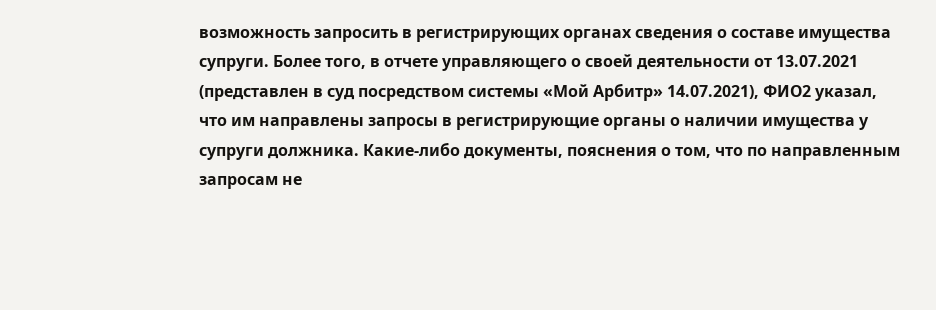возможность запросить в регистрирующих органах сведения о составе имущества супруги. Более того, в отчете управляющего о своей деятельности от 13.07.2021 (представлен в суд посредством системы «Мой Арбитр» 14.07.2021), ФИО2 указал, что им направлены запросы в регистрирующие органы о наличии имущества у супруги должника. Какие-либо документы, пояснения о том, что по направленным запросам не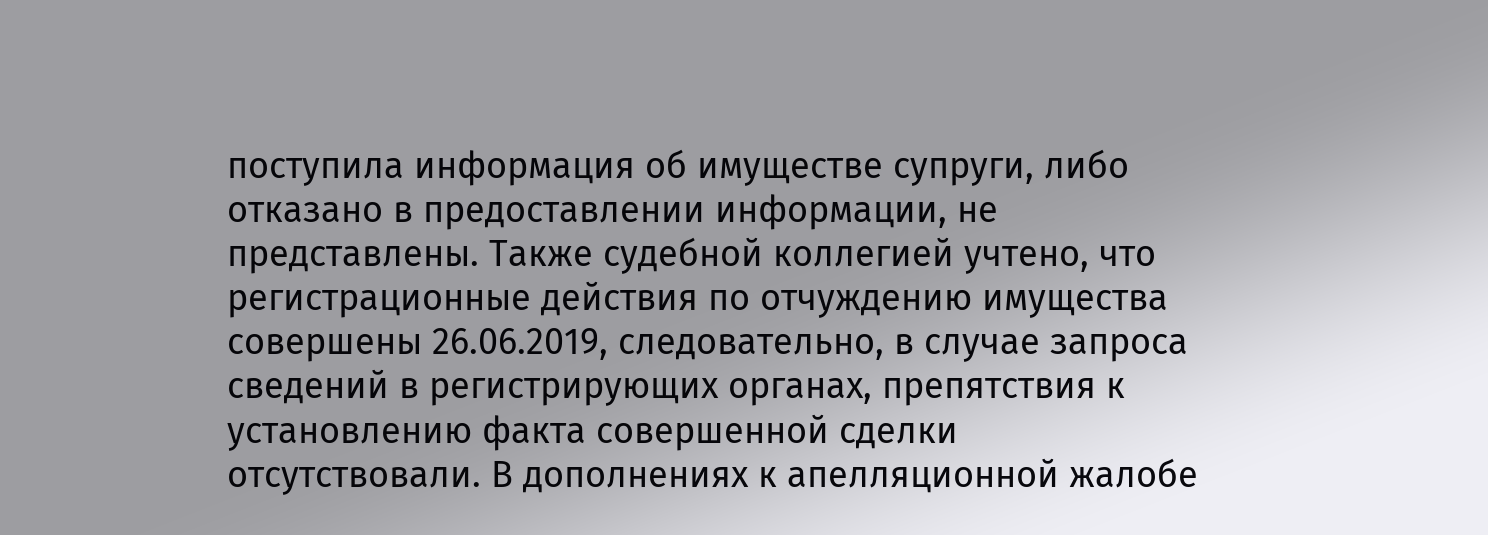поступила информация об имуществе супруги, либо отказано в предоставлении информации, не представлены. Также судебной коллегией учтено, что регистрационные действия по отчуждению имущества совершены 26.06.2019, следовательно, в случае запроса сведений в регистрирующих органах, препятствия к установлению факта совершенной сделки отсутствовали. В дополнениях к апелляционной жалобе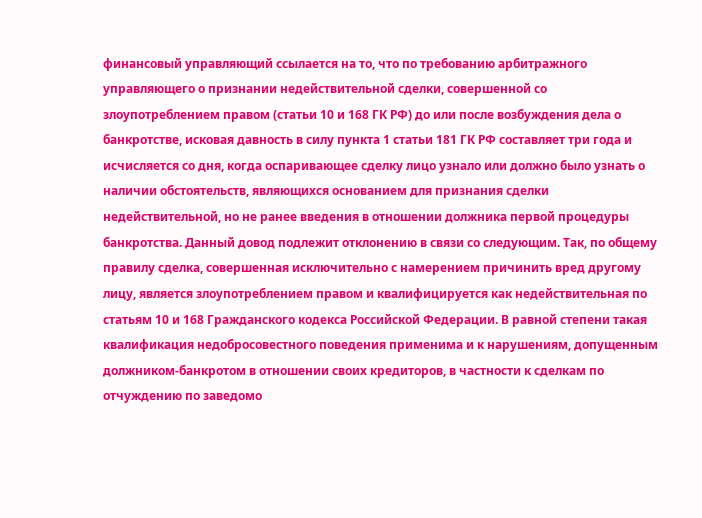финансовый управляющий ссылается на то, что по требованию арбитражного управляющего о признании недействительной сделки, совершенной со злоупотреблением правом (статьи 10 и 168 ГК РФ) до или после возбуждения дела о банкротстве, исковая давность в силу пункта 1 статьи 181 ГК РФ составляет три года и исчисляется со дня, когда оспаривающее сделку лицо узнало или должно было узнать о наличии обстоятельств, являющихся основанием для признания сделки недействительной, но не ранее введения в отношении должника первой процедуры банкротства. Данный довод подлежит отклонению в связи со следующим. Так, по общему правилу сделка, совершенная исключительно с намерением причинить вред другому лицу, является злоупотреблением правом и квалифицируется как недействительная по статьям 10 и 168 Гражданского кодекса Российской Федерации. В равной степени такая квалификация недобросовестного поведения применима и к нарушениям, допущенным должником-банкротом в отношении своих кредиторов, в частности к сделкам по отчуждению по заведомо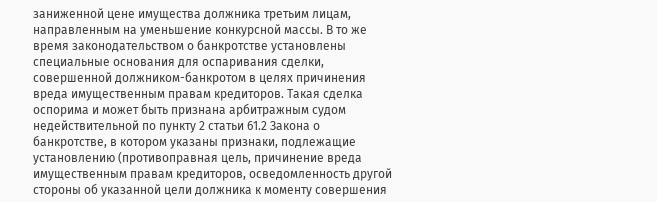заниженной цене имущества должника третьим лицам, направленным на уменьшение конкурсной массы. В то же время законодательством о банкротстве установлены специальные основания для оспаривания сделки, совершенной должником-банкротом в целях причинения вреда имущественным правам кредиторов. Такая сделка оспорима и может быть признана арбитражным судом недействительной по пункту 2 статьи 61.2 Закона о банкротстве, в котором указаны признаки, подлежащие установлению (противоправная цель, причинение вреда имущественным правам кредиторов, осведомленность другой стороны об указанной цели должника к моменту совершения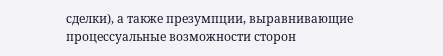сделки), а также презумпции, выравнивающие процессуальные возможности сторон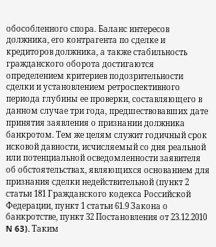обособленного спора. Баланс интересов должника, его контрагента по сделке и кредиторов должника, а также стабильность гражданского оборота достигаются определением критериев подозрительности сделки и установлением ретроспективного периода глубины ее проверки, составляющего в данном случае три года, предшествовавших дате принятия заявления о признании должника банкротом. Тем же целям служит годичный срок исковой давности, исчисляемый со дня реальной или потенциальной осведомленности заявителя об обстоятельствах, являющихся основанием для признания сделки недействительной (пункт 2 статьи 181 Гражданского кодекса Российской Федерации, пункт 1 статьи 61.9 Закона о банкротстве, пункт 32 Постановления от 23.12.2010 N 63). Таким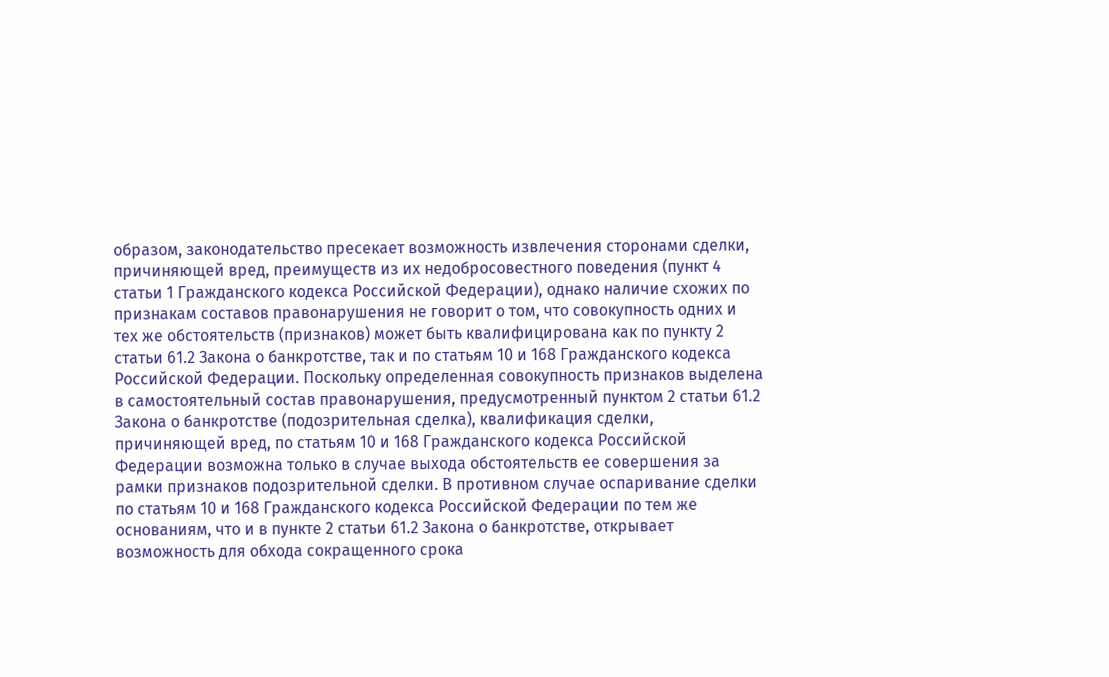образом, законодательство пресекает возможность извлечения сторонами сделки, причиняющей вред, преимуществ из их недобросовестного поведения (пункт 4 статьи 1 Гражданского кодекса Российской Федерации), однако наличие схожих по признакам составов правонарушения не говорит о том, что совокупность одних и тех же обстоятельств (признаков) может быть квалифицирована как по пункту 2 статьи 61.2 Закона о банкротстве, так и по статьям 10 и 168 Гражданского кодекса Российской Федерации. Поскольку определенная совокупность признаков выделена в самостоятельный состав правонарушения, предусмотренный пунктом 2 статьи 61.2 Закона о банкротстве (подозрительная сделка), квалификация сделки, причиняющей вред, по статьям 10 и 168 Гражданского кодекса Российской Федерации возможна только в случае выхода обстоятельств ее совершения за рамки признаков подозрительной сделки. В противном случае оспаривание сделки по статьям 10 и 168 Гражданского кодекса Российской Федерации по тем же основаниям, что и в пункте 2 статьи 61.2 Закона о банкротстве, открывает возможность для обхода сокращенного срока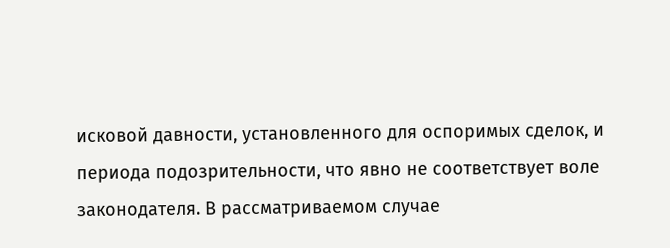исковой давности, установленного для оспоримых сделок, и периода подозрительности, что явно не соответствует воле законодателя. В рассматриваемом случае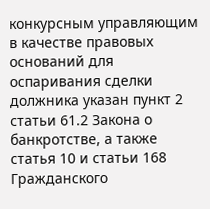конкурсным управляющим в качестве правовых оснований для оспаривания сделки должника указан пункт 2 статьи 61.2 Закона о банкротстве, а также статья 10 и статьи 168 Гражданского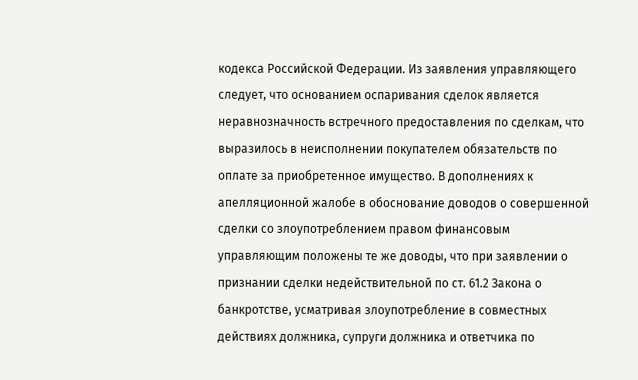кодекса Российской Федерации. Из заявления управляющего следует, что основанием оспаривания сделок является неравнозначность встречного предоставления по сделкам, что выразилось в неисполнении покупателем обязательств по оплате за приобретенное имущество. В дополнениях к апелляционной жалобе в обоснование доводов о совершенной сделки со злоупотреблением правом финансовым управляющим положены те же доводы, что при заявлении о признании сделки недействительной по ст. 61.2 Закона о банкротстве, усматривая злоупотребление в совместных действиях должника, супруги должника и ответчика по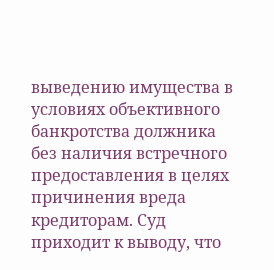выведению имущества в условиях объективного банкротства должника без наличия встречного предоставления в целях причинения вреда кредиторам. Суд приходит к выводу, что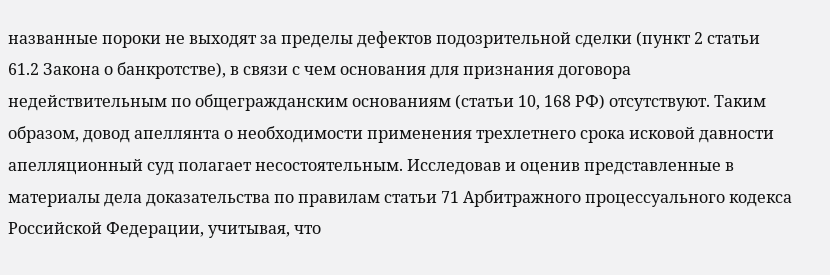названные пороки не выходят за пределы дефектов подозрительной сделки (пункт 2 статьи 61.2 Закона о банкротстве), в связи с чем основания для признания договора недействительным по общегражданским основаниям (статьи 10, 168 РФ) отсутствуют. Таким образом, довод апеллянта о необходимости применения трехлетнего срока исковой давности апелляционный суд полагает несостоятельным. Исследовав и оценив представленные в материалы дела доказательства по правилам статьи 71 Арбитражного процессуального кодекса Российской Федерации, учитывая, что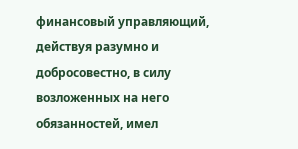финансовый управляющий, действуя разумно и добросовестно, в силу возложенных на него обязанностей, имел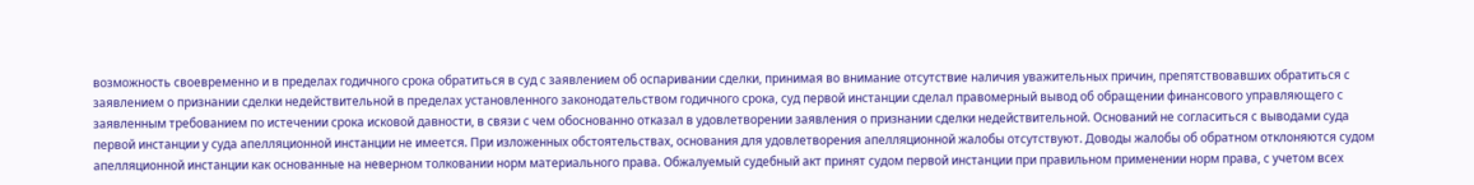возможность своевременно и в пределах годичного срока обратиться в суд с заявлением об оспаривании сделки, принимая во внимание отсутствие наличия уважительных причин, препятствовавших обратиться с заявлением о признании сделки недействительной в пределах установленного законодательством годичного срока, суд первой инстанции сделал правомерный вывод об обращении финансового управляющего с заявленным требованием по истечении срока исковой давности, в связи с чем обоснованно отказал в удовлетворении заявления о признании сделки недействительной. Оснований не согласиться с выводами суда первой инстанции у суда апелляционной инстанции не имеется. При изложенных обстоятельствах, основания для удовлетворения апелляционной жалобы отсутствуют. Доводы жалобы об обратном отклоняются судом апелляционной инстанции как основанные на неверном толковании норм материального права. Обжалуемый судебный акт принят судом первой инстанции при правильном применении норм права, с учетом всех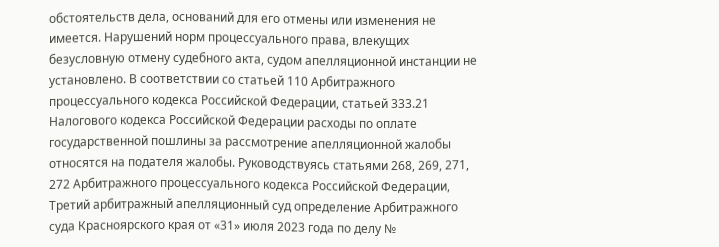обстоятельств дела, оснований для его отмены или изменения не имеется. Нарушений норм процессуального права, влекущих безусловную отмену судебного акта, судом апелляционной инстанции не установлено. В соответствии со статьей 110 Арбитражного процессуального кодекса Российской Федерации, статьей 333.21 Налогового кодекса Российской Федерации расходы по оплате государственной пошлины за рассмотрение апелляционной жалобы относятся на подателя жалобы. Руководствуясь статьями 268, 269, 271, 272 Арбитражного процессуального кодекса Российской Федерации, Третий арбитражный апелляционный суд определение Арбитражного суда Красноярского края от «31» июля 2023 года по делу №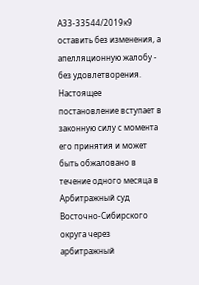А33-33544/2019к9 оставить без изменения, а апелляционную жалобу - без удовлетворения. Настоящее постановление вступает в законную силу с момента его принятия и может быть обжаловано в течение одного месяца в Арбитражный суд Восточно-Сибирского округа через арбитражный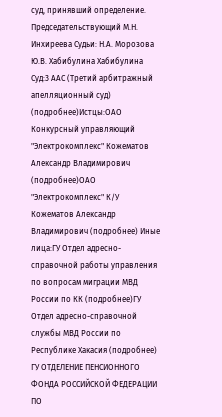суд, принявший определение. Председательствующий М.Н. Инхиреева Судьи: Н.А. Морозова Ю.В. Хабибулина Хабибулина Суд:3 ААС (Третий арбитражный апелляционный суд) (подробнее)Истцы:ОАО Конкурсный управляющий "Электрокомплекс" Кожематов Александр Владимирович (подробнее)ОАО "Электрокомплекс" К/У Кожематов Александр Владимирович (подробнее) Иные лица:ГУ Отдел адресно-справочной работы управления по вопросам миграции МВД России по КК (подробнее)ГУ Отдел адресно-справочной службы МВД России по Республике Хакасия (подробнее) ГУ ОТДЕЛЕНИЕ ПЕНСИОННОГО ФОНДА РОССИЙСКОЙ ФЕДЕРАЦИИ ПО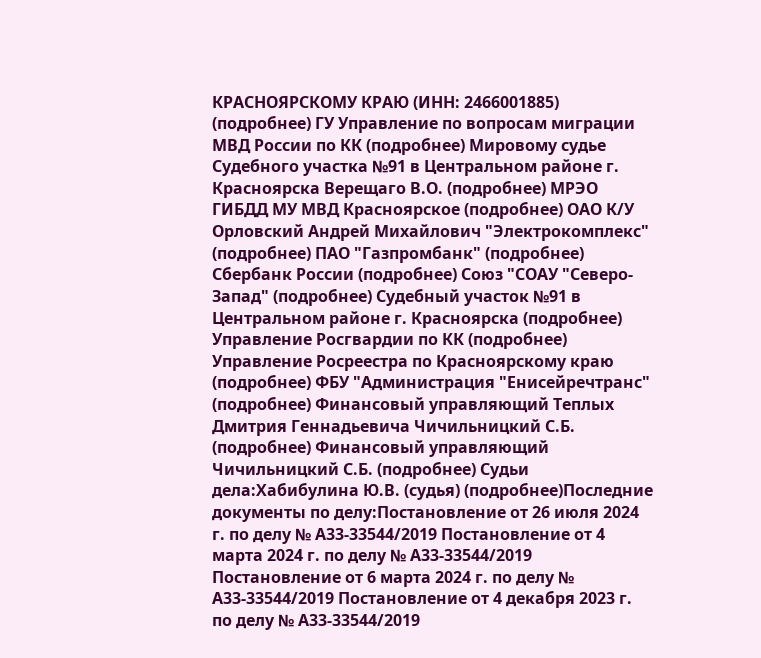КРАСНОЯРСКОМУ КРАЮ (ИНН: 2466001885) (подробнее) ГУ Управление по вопросам миграции МВД России по КК (подробнее) Мировому судье Судебного участка №91 в Центральном районе г. Красноярска Верещаго В.О. (подробнее) МРЭО ГИБДД МУ МВД Красноярское (подробнее) ОАО К/У Орловский Андрей Михайлович "Электрокомплекс" (подробнее) ПАО "Газпромбанк" (подробнее) Сбербанк России (подробнее) Союз "СОАУ "Северо-Запад" (подробнее) Судебный участок №91 в Центральном районе г. Красноярска (подробнее) Управление Росгвардии по КК (подробнее) Управление Росреестра по Красноярскому краю (подробнее) ФБУ "Администрация "Енисейречтранс" (подробнее) Финансовый управляющий Теплых Дмитрия Геннадьевича Чичильницкий С.Б. (подробнее) Финансовый управляющий Чичильницкий С.Б. (подробнее) Судьи дела:Хабибулина Ю.В. (судья) (подробнее)Последние документы по делу:Постановление от 26 июля 2024 г. по делу № А33-33544/2019 Постановление от 4 марта 2024 г. по делу № А33-33544/2019 Постановление от 6 марта 2024 г. по делу № А33-33544/2019 Постановление от 4 декабря 2023 г. по делу № А33-33544/2019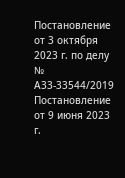Постановление от 3 октября 2023 г. по делу № А33-33544/2019 Постановление от 9 июня 2023 г.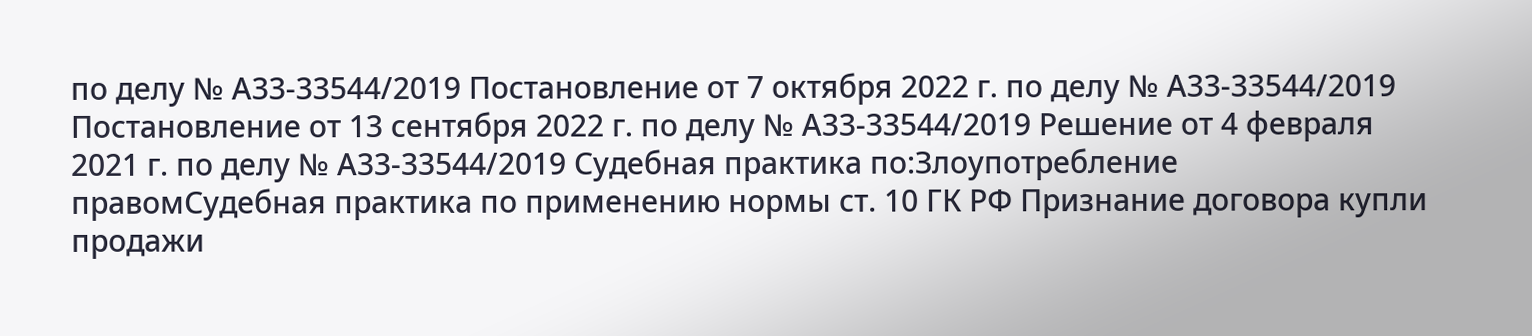по делу № А33-33544/2019 Постановление от 7 октября 2022 г. по делу № А33-33544/2019 Постановление от 13 сентября 2022 г. по делу № А33-33544/2019 Решение от 4 февраля 2021 г. по делу № А33-33544/2019 Судебная практика по:Злоупотребление правомСудебная практика по применению нормы ст. 10 ГК РФ Признание договора купли продажи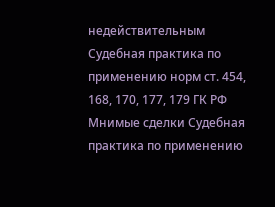недействительным Судебная практика по применению норм ст. 454, 168, 170, 177, 179 ГК РФ
Мнимые сделки Судебная практика по применению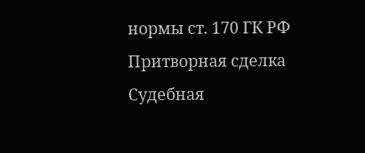нормы ст. 170 ГК РФ Притворная сделка Судебная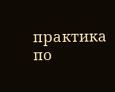практика по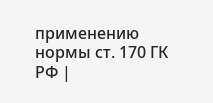применению нормы ст. 170 ГК РФ |